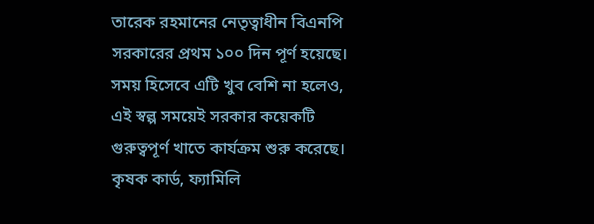তারেক রহমানের নেতৃত্বাধীন বিএনপি সরকারের প্রথম ১০০ দিন পূর্ণ হয়েছে। সময় হিসেবে এটি খুব বেশি না হলেও, এই স্বল্প সময়েই সরকার কয়েকটি গুরুত্বপূর্ণ খাতে কার্যক্রম শুরু করেছে। কৃষক কার্ড, ফ্যামিলি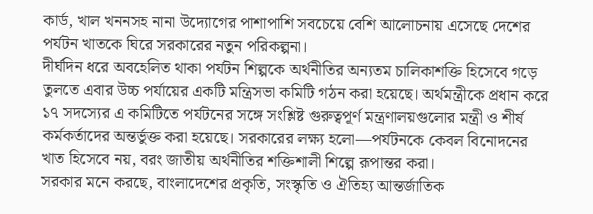কার্ড, খাল খননসহ নানা উদ্যোগের পাশাপাশি সবচেয়ে বেশি আলোচনায় এসেছে দেশের পর্যটন খাতকে ঘিরে সরকারের নতুন পরিকল্পনা।
দীর্ঘদিন ধরে অবহেলিত থাকা পর্যটন শিল্পকে অর্থনীতির অন্যতম চালিকাশক্তি হিসেবে গড়ে তুলতে এবার উচ্চ পর্যায়ের একটি মন্ত্রিসভা কমিটি গঠন করা হয়েছে। অর্থমন্ত্রীকে প্রধান করে ১৭ সদস্যের এ কমিটিতে পর্যটনের সঙ্গে সংশ্লিষ্ট গুরুত্বপূর্ণ মন্ত্রণালয়গুলোর মন্ত্রী ও শীর্ষ কর্মকর্তাদের অন্তর্ভুক্ত করা হয়েছে। সরকারের লক্ষ্য হলো—পর্যটনকে কেবল বিনোদনের খাত হিসেবে নয়, বরং জাতীয় অর্থনীতির শক্তিশালী শিল্পে রূপান্তর করা।
সরকার মনে করছে, বাংলাদেশের প্রকৃতি, সংস্কৃতি ও ঐতিহ্য আন্তর্জাতিক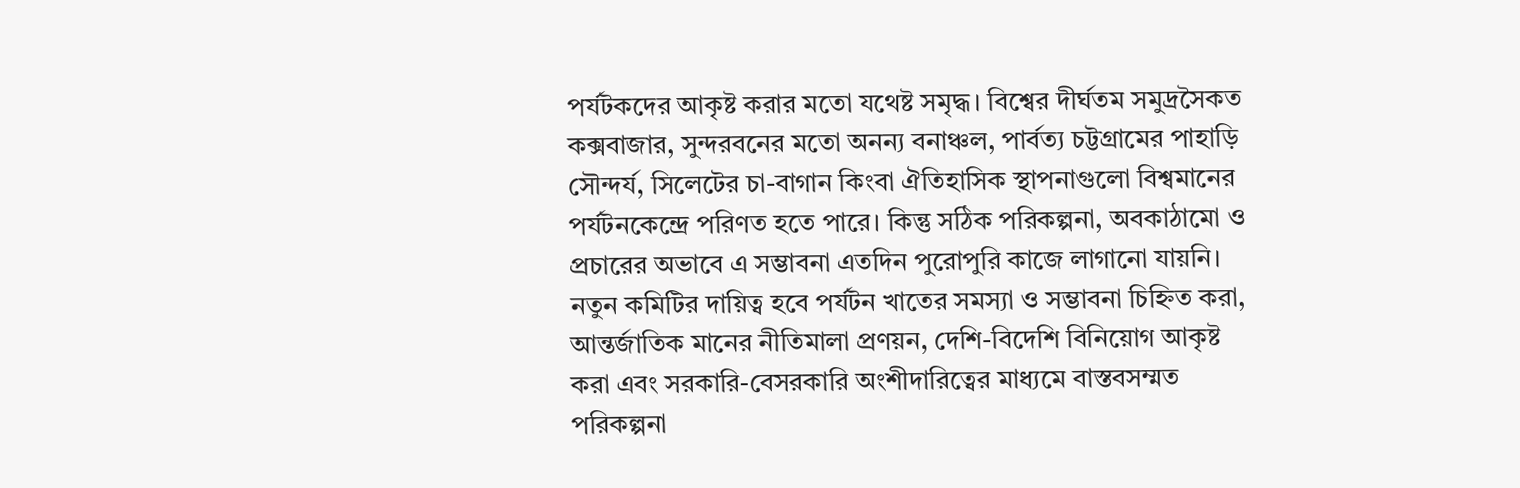পর্যটকদের আকৃষ্ট করার মতো যথেষ্ট সমৃদ্ধ। বিশ্বের দীর্ঘতম সমুদ্রসৈকত কক্সবাজার, সুন্দরবনের মতো অনন্য বনাঞ্চল, পার্বত্য চট্টগ্রামের পাহাড়ি সৌন্দর্য, সিলেটের চা-বাগান কিংবা ঐতিহাসিক স্থাপনাগুলো বিশ্বমানের পর্যটনকেন্দ্রে পরিণত হতে পারে। কিন্তু সঠিক পরিকল্পনা, অবকাঠামো ও প্রচারের অভাবে এ সম্ভাবনা এতদিন পুরোপুরি কাজে লাগানো যায়নি।
নতুন কমিটির দায়িত্ব হবে পর্যটন খাতের সমস্যা ও সম্ভাবনা চিহ্নিত করা, আন্তর্জাতিক মানের নীতিমালা প্রণয়ন, দেশি-বিদেশি বিনিয়োগ আকৃষ্ট করা এবং সরকারি-বেসরকারি অংশীদারিত্বের মাধ্যমে বাস্তবসম্মত পরিকল্পনা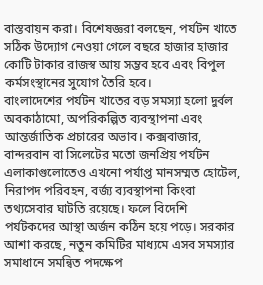বাস্তবায়ন করা। বিশেষজ্ঞরা বলছেন, পর্যটন খাতে সঠিক উদ্যোগ নেওয়া গেলে বছরে হাজার হাজার কোটি টাকার রাজস্ব আয় সম্ভব হবে এবং বিপুল কর্মসংস্থানের সুযোগ তৈরি হবে।
বাংলাদেশের পর্যটন খাতের বড় সমস্যা হলো দুর্বল অবকাঠামো, অপরিকল্পিত ব্যবস্থাপনা এবং আন্তর্জাতিক প্রচারের অভাব। কক্সবাজার, বান্দরবান বা সিলেটের মতো জনপ্রিয় পর্যটন এলাকাগুলোতেও এখনো পর্যাপ্ত মানসম্মত হোটেল, নিরাপদ পরিবহন, বর্জ্য ব্যবস্থাপনা কিংবা তথ্যসেবার ঘাটতি রয়েছে। ফলে বিদেশি পর্যটকদের আস্থা অর্জন কঠিন হয়ে পড়ে। সরকার আশা করছে, নতুন কমিটির মাধ্যমে এসব সমস্যার সমাধানে সমন্বিত পদক্ষেপ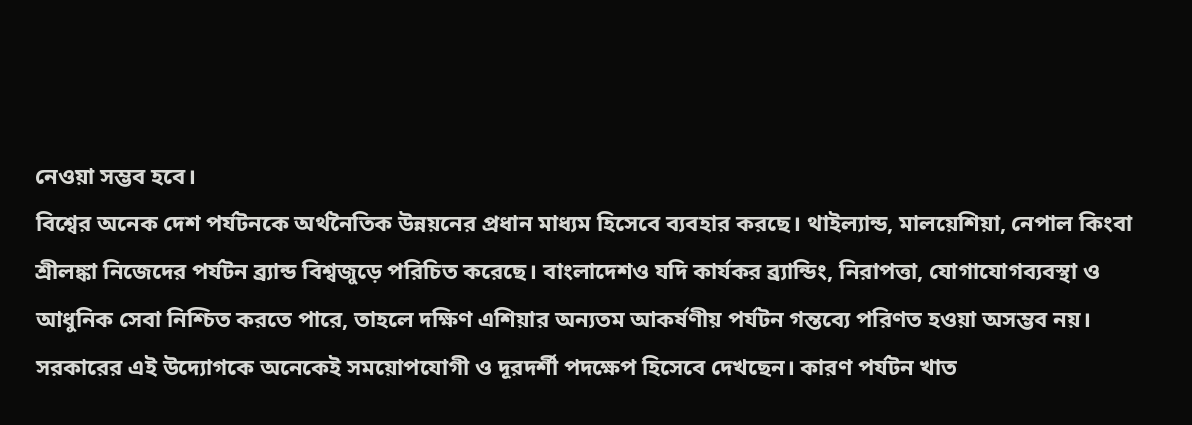নেওয়া সম্ভব হবে।
বিশ্বের অনেক দেশ পর্যটনকে অর্থনৈতিক উন্নয়নের প্রধান মাধ্যম হিসেবে ব্যবহার করছে। থাইল্যান্ড, মালয়েশিয়া, নেপাল কিংবা শ্রীলঙ্কা নিজেদের পর্যটন ব্র্যান্ড বিশ্বজুড়ে পরিচিত করেছে। বাংলাদেশও যদি কার্যকর ব্র্যান্ডিং, নিরাপত্তা, যোগাযোগব্যবস্থা ও আধুনিক সেবা নিশ্চিত করতে পারে, তাহলে দক্ষিণ এশিয়ার অন্যতম আকর্ষণীয় পর্যটন গন্তব্যে পরিণত হওয়া অসম্ভব নয়।
সরকারের এই উদ্যোগকে অনেকেই সময়োপযোগী ও দূরদর্শী পদক্ষেপ হিসেবে দেখছেন। কারণ পর্যটন খাত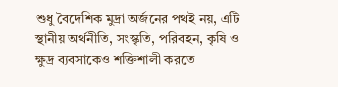শুধু বৈদেশিক মুদ্রা অর্জনের পথই নয়, এটি স্থানীয় অর্থনীতি, সংস্কৃতি, পরিবহন, কৃষি ও ক্ষুদ্র ব্যবসাকেও শক্তিশালী করতে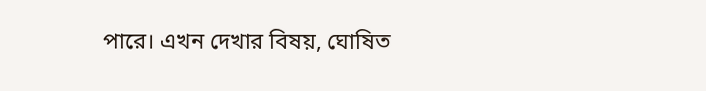পারে। এখন দেখার বিষয়, ঘোষিত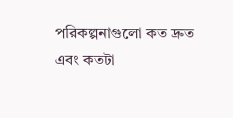পরিকল্পনাগুলো কত দ্রুত এবং কতটা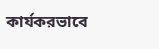কার্যকরভাবে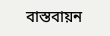বাস্তবায়ন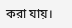করা যায়।